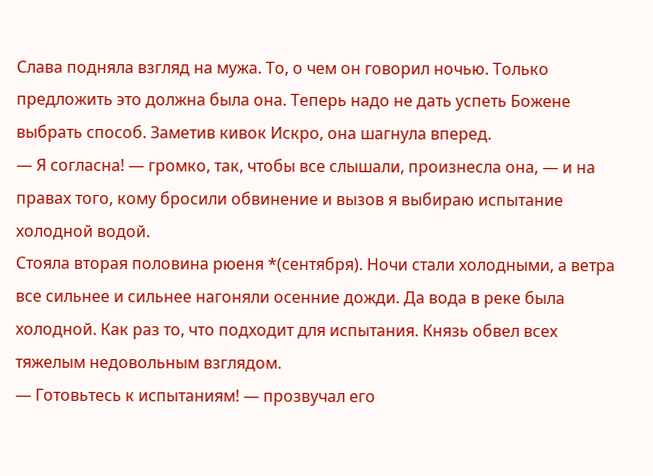Слава подняла взгляд на мужа. То, о чем он говорил ночью. Только предложить это должна была она. Теперь надо не дать успеть Божене выбрать способ. Заметив кивок Искро, она шагнула вперед.
— Я согласна! — громко, так, чтобы все слышали, произнесла она, — и на правах того, кому бросили обвинение и вызов я выбираю испытание холодной водой.
Стояла вторая половина рюеня *(сентября). Ночи стали холодными, а ветра все сильнее и сильнее нагоняли осенние дожди. Да вода в реке была холодной. Как раз то, что подходит для испытания. Князь обвел всех тяжелым недовольным взглядом.
— Готовьтесь к испытаниям! — прозвучал его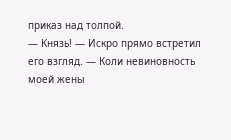приказ над толпой.
— Князь! — Искро прямо встретил его взгляд. — Коли невиновность моей жены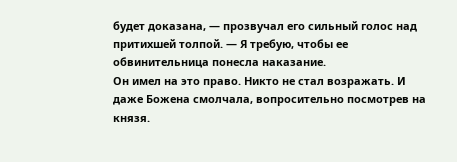будет доказана, — прозвучал его сильный голос над притихшей толпой. — Я требую, чтобы ее обвинительница понесла наказание.
Он имел на это право. Никто не стал возражать. И даже Божена смолчала, вопросительно посмотрев на князя.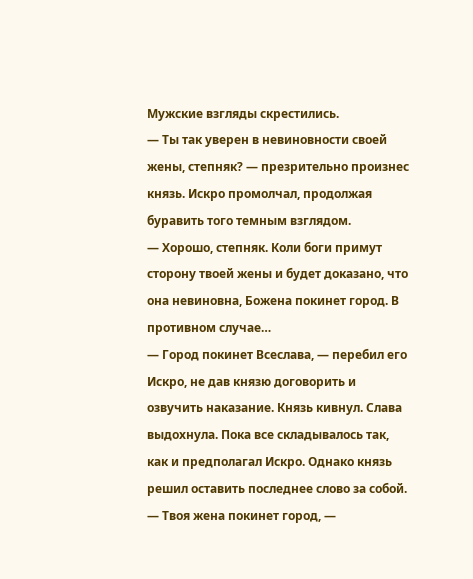Мужские взгляды скрестились.
— Ты так уверен в невиновности своей жены, степняк? — презрительно произнес князь. Искро промолчал, продолжая буравить того темным взглядом.
— Хорошо, степняк. Коли боги примут сторону твоей жены и будет доказано, что она невиновна, Божена покинет город. В противном случае…
— Город покинет Всеслава, — перебил его Искро, не дав князю договорить и озвучить наказание. Князь кивнул. Слава выдохнула. Пока все складывалось так, как и предполагал Искро. Однако князь решил оставить последнее слово за собой.
— Твоя жена покинет город, —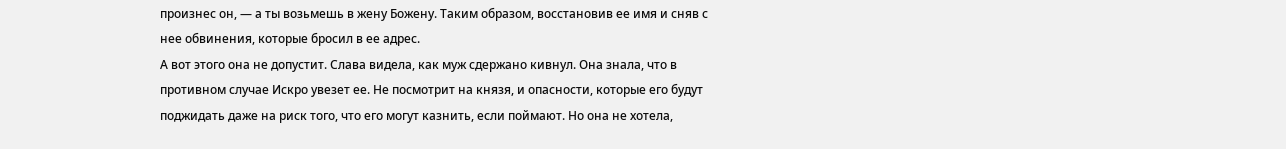произнес он, — а ты возьмешь в жену Божену. Таким образом, восстановив ее имя и сняв с нее обвинения, которые бросил в ее адрес.
А вот этого она не допустит. Слава видела, как муж сдержано кивнул. Она знала, что в противном случае Искро увезет ее. Не посмотрит на князя, и опасности, которые его будут поджидать даже на риск того, что его могут казнить, если поймают. Но она не хотела,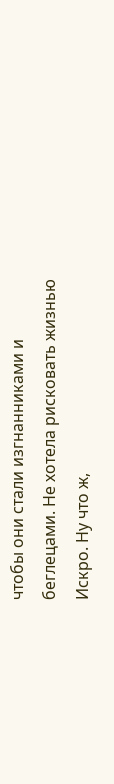чтобы они стали изгнанниками и беглецами. Не хотела рисковать жизнью Искро. Ну что ж,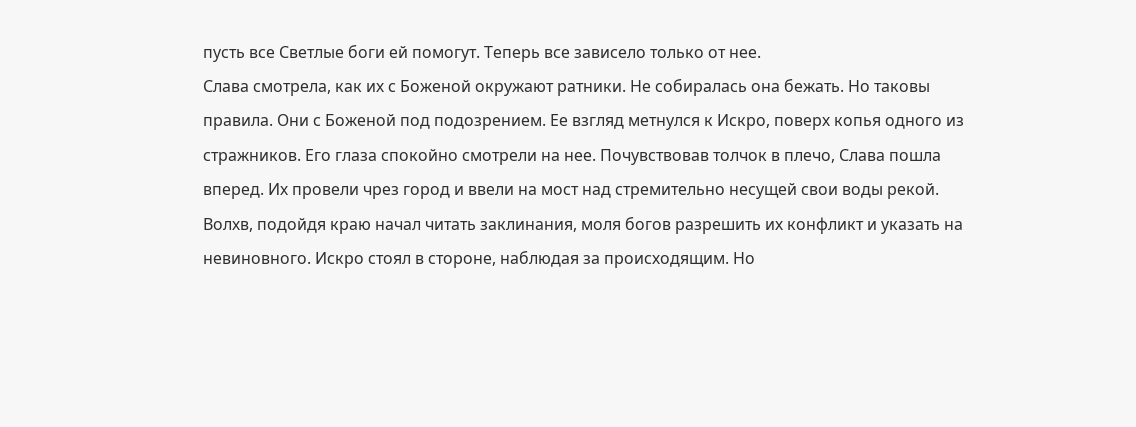пусть все Светлые боги ей помогут. Теперь все зависело только от нее.
Слава смотрела, как их с Боженой окружают ратники. Не собиралась она бежать. Но таковы правила. Они с Боженой под подозрением. Ее взгляд метнулся к Искро, поверх копья одного из стражников. Его глаза спокойно смотрели на нее. Почувствовав толчок в плечо, Слава пошла вперед. Их провели чрез город и ввели на мост над стремительно несущей свои воды рекой. Волхв, подойдя краю начал читать заклинания, моля богов разрешить их конфликт и указать на невиновного. Искро стоял в стороне, наблюдая за происходящим. Но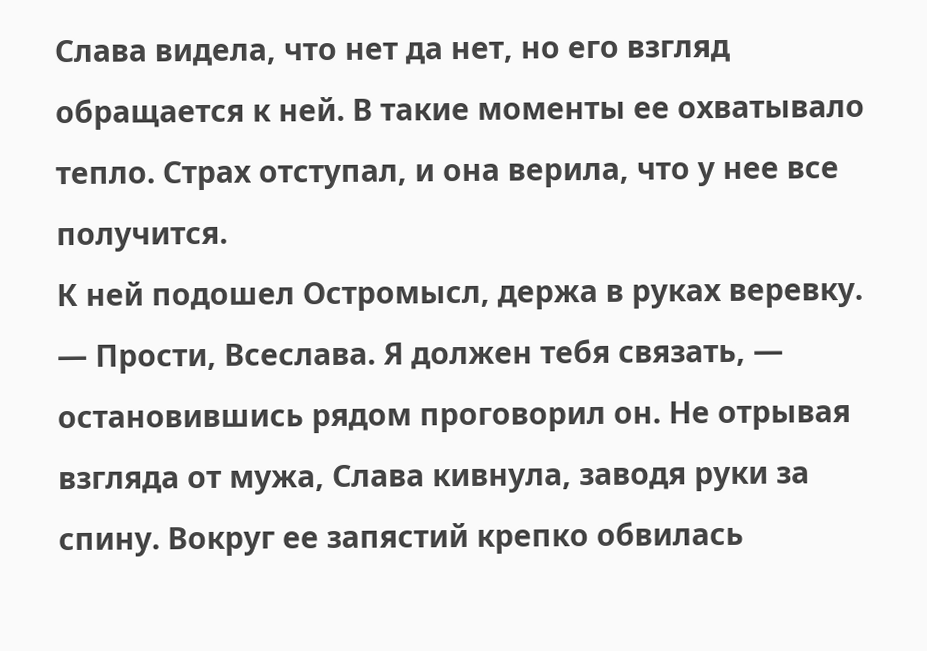Слава видела, что нет да нет, но его взгляд обращается к ней. В такие моменты ее охватывало тепло. Страх отступал, и она верила, что у нее все получится.
К ней подошел Остромысл, держа в руках веревку.
— Прости, Всеслава. Я должен тебя связать, — остановившись рядом проговорил он. Не отрывая взгляда от мужа, Слава кивнула, заводя руки за спину. Вокруг ее запястий крепко обвилась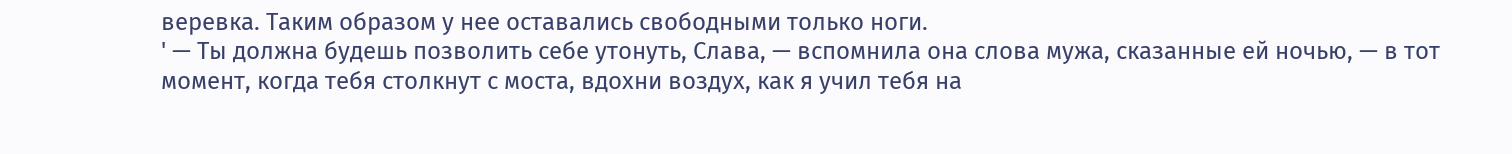веревка. Таким образом у нее оставались свободными только ноги.
' — Ты должна будешь позволить себе утонуть, Слава, — вспомнила она слова мужа, сказанные ей ночью, — в тот момент, когда тебя столкнут с моста, вдохни воздух, как я учил тебя на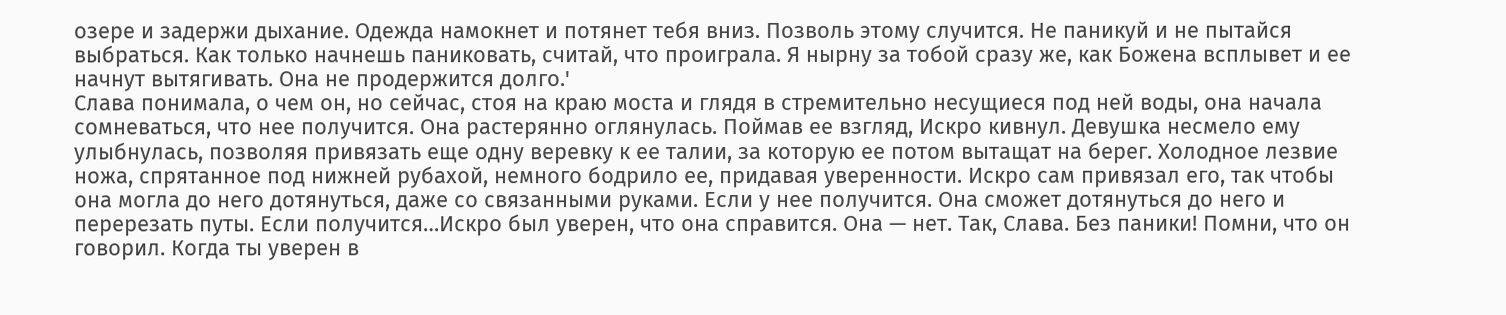озере и задержи дыхание. Одежда намокнет и потянет тебя вниз. Позволь этому случится. Не паникуй и не пытайся выбраться. Как только начнешь паниковать, считай, что проиграла. Я нырну за тобой сразу же, как Божена всплывет и ее начнут вытягивать. Она не продержится долго.'
Слава понимала, о чем он, но сейчас, стоя на краю моста и глядя в стремительно несущиеся под ней воды, она начала сомневаться, что нее получится. Она растерянно оглянулась. Поймав ее взгляд, Искро кивнул. Девушка несмело ему улыбнулась, позволяя привязать еще одну веревку к ее талии, за которую ее потом вытащат на берег. Холодное лезвие ножа, спрятанное под нижней рубахой, немного бодрило ее, придавая уверенности. Искро сам привязал его, так чтобы она могла до него дотянуться, даже со связанными руками. Если у нее получится. Она сможет дотянуться до него и перерезать путы. Если получится…Искро был уверен, что она справится. Она — нет. Так, Слава. Без паники! Помни, что он говорил. Когда ты уверен в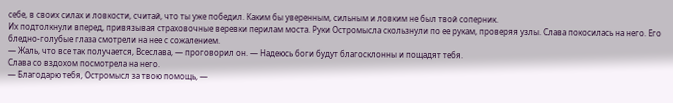себе, в своих силах и ловкости, считай, что ты уже победил. Каким бы уверенным, сильным и ловким не был твой соперник.
Их подтолкнули вперед, привязывая страховочные веревки перилам моста. Руки Остромысла скользнули по ее рукам, проверяя узлы. Слава покосилась на него. Его бледно-голубые глаза смотрели на нее с сожалением.
— Жаль, что все так получается, Всеслава, — проговорил он. — Надеюсь боги будут благосклонны и пощадят тебя.
Слава со вздохом посмотрела на него.
— Благодарю тебя, Остромысл за твою помощь, —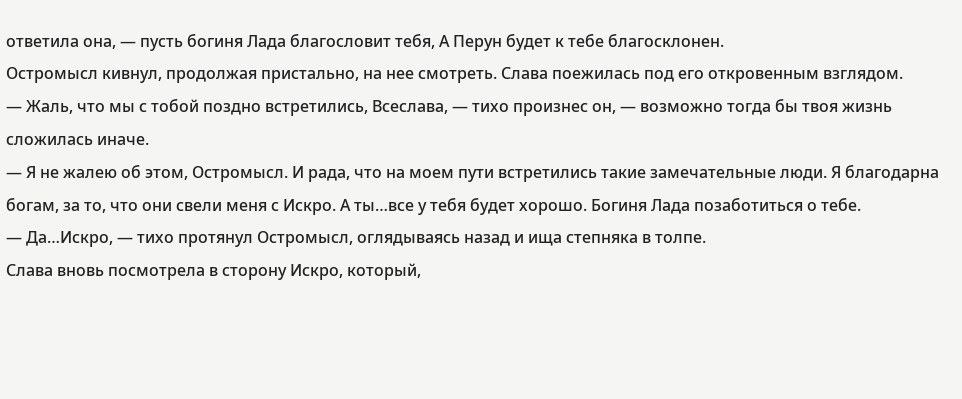ответила она, — пусть богиня Лада благословит тебя, А Перун будет к тебе благосклонен.
Остромысл кивнул, продолжая пристально, на нее смотреть. Слава поежилась под его откровенным взглядом.
— Жаль, что мы с тобой поздно встретились, Всеслава, — тихо произнес он, — возможно тогда бы твоя жизнь сложилась иначе.
— Я не жалею об этом, Остромысл. И рада, что на моем пути встретились такие замечательные люди. Я благодарна богам, за то, что они свели меня с Искро. А ты…все у тебя будет хорошо. Богиня Лада позаботиться о тебе.
— Да…Искро, — тихо протянул Остромысл, оглядываясь назад и ища степняка в толпе.
Слава вновь посмотрела в сторону Искро, который,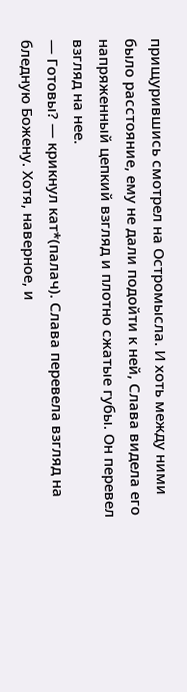прищурившись смотрел на Остромысла. И хоть между ними было расстояние, ему не дали подойти к ней, Слава видела его напряженный цепкий взгляд и плотно сжатые губы. Он перевел взгляд на нее.
— Готовы? — крикнул кат*(палач). Слава перевела взгляд на бледную Божену. Хотя, наверное, и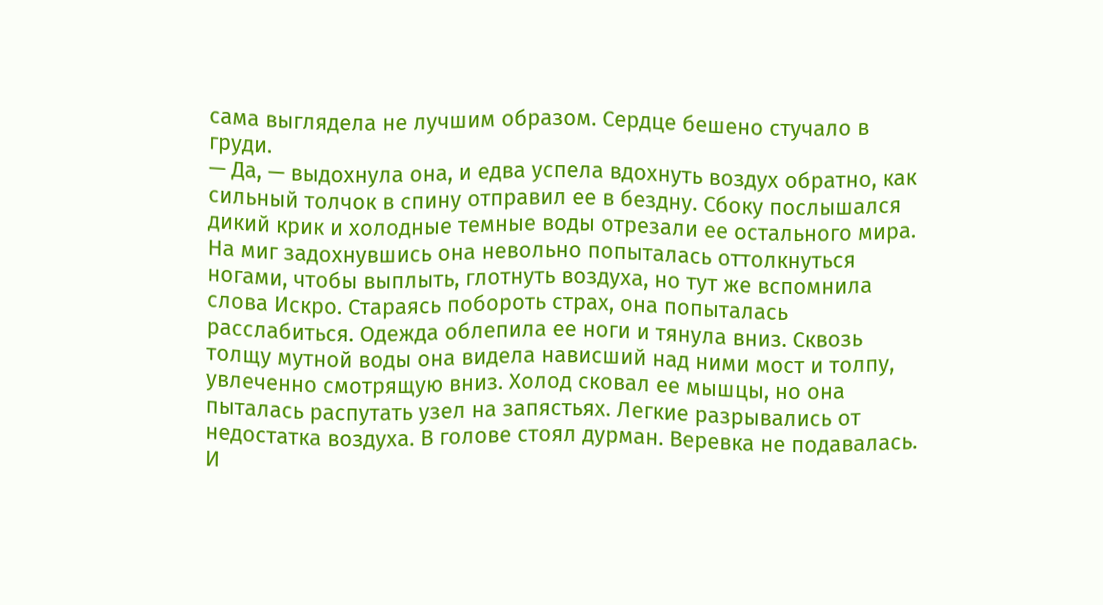сама выглядела не лучшим образом. Сердце бешено стучало в груди.
— Да, — выдохнула она, и едва успела вдохнуть воздух обратно, как сильный толчок в спину отправил ее в бездну. Сбоку послышался дикий крик и холодные темные воды отрезали ее остального мира. На миг задохнувшись она невольно попыталась оттолкнуться ногами, чтобы выплыть, глотнуть воздуха, но тут же вспомнила слова Искро. Стараясь побороть страх, она попыталась расслабиться. Одежда облепила ее ноги и тянула вниз. Сквозь толщу мутной воды она видела нависший над ними мост и толпу, увлеченно смотрящую вниз. Холод сковал ее мышцы, но она пыталась распутать узел на запястьях. Легкие разрывались от недостатка воздуха. В голове стоял дурман. Веревка не подавалась. И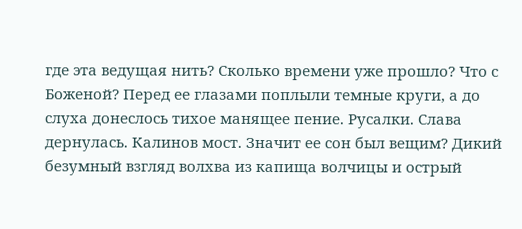где эта ведущая нить? Сколько времени уже прошло? Что с Боженой? Перед ее глазами поплыли темные круги, а до слуха донеслось тихое манящее пение. Русалки. Слава дернулась. Калинов мост. Значит ее сон был вещим? Дикий безумный взгляд волхва из капища волчицы и острый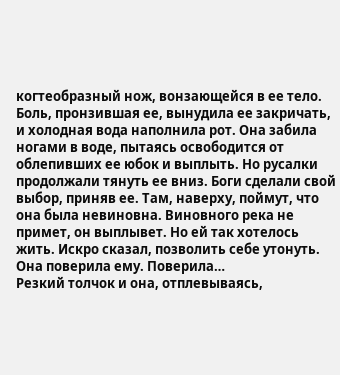когтеобразный нож, вонзающейся в ее тело. Боль, пронзившая ее, вынудила ее закричать, и холодная вода наполнила рот. Она забила ногами в воде, пытаясь освободится от облепивших ее юбок и выплыть. Но русалки продолжали тянуть ее вниз. Боги сделали свой выбор, приняв ее. Там, наверху, поймут, что она была невиновна. Виновного река не примет, он выплывет. Но ей так хотелось жить. Искро сказал, позволить себе утонуть. Она поверила ему. Поверила…
Резкий толчок и она, отплевываясь,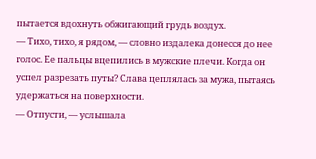пытается вдохнуть обжигающий грудь воздух.
— Тихо, тихо, я рядом, — словно издалека донесся до нее голос. Ее пальцы вцепились в мужские плечи. Когда он успел разрезать путы? Слава цеплялась за мужа, пытаясь удержаться на поверхности.
— Отпусти, — услышала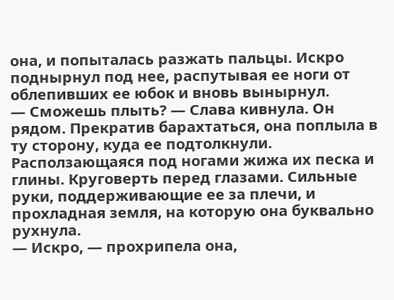она, и попыталась разжать пальцы. Искро поднырнул под нее, распутывая ее ноги от облепивших ее юбок и вновь вынырнул.
— Сможешь плыть? — Слава кивнула. Он рядом. Прекратив барахтаться, она поплыла в ту сторону, куда ее подтолкнули. Расползающаяся под ногами жижа их песка и глины. Круговерть перед глазами. Сильные руки, поддерживающие ее за плечи, и прохладная земля, на которую она буквально рухнула.
— Искро, — прохрипела она,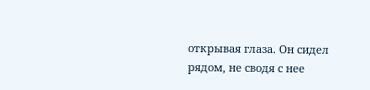открывая глаза. Он сидел рядом, не сводя с нее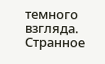темного взгляда. Странное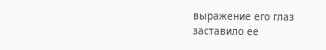выражение его глаз заставило ее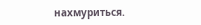нахмуриться.